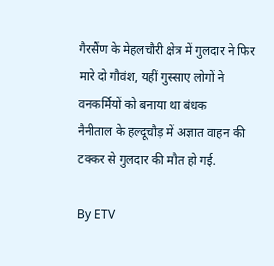गैरसैंण के मेहलचौरी क्षेत्र में गुलदार ने फिर मारे दो गौवंश, यहीं गुस्साए लोगों ने वनकर्मियों को बनाया था बंधक
नैनीताल के हल्दूचौड़ में अज्ञात वाहन की टक्कर से गुलदार की मौत हो गई.

By ETV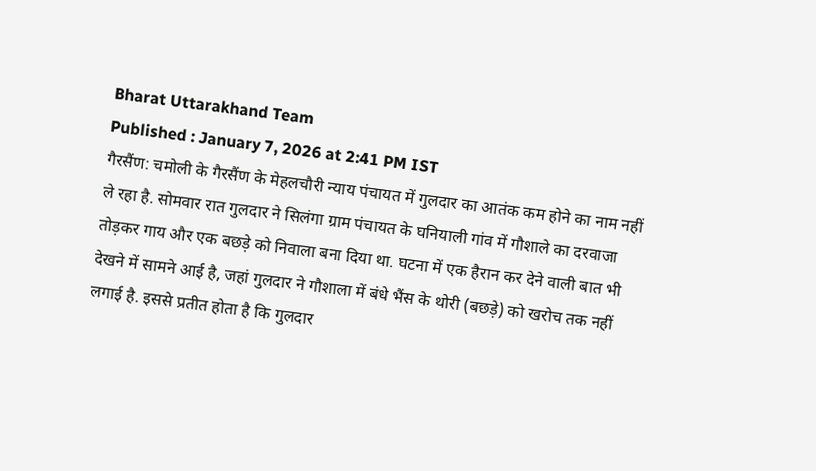Bharat Uttarakhand Team
Published : January 7, 2026 at 2:41 PM IST
गैरसैंण: चमोली के गैरसैंण के मेहलचौरी न्याय पंचायत में गुलदार का आतंक कम होने का नाम नहीं ले रहा है. सोमवार रात गुलदार ने सिलंगा ग्राम पंचायत के घनियाली गांव में गौशाले का दरवाजा तोड़कर गाय और एक बछड़े को निवाला बना दिया था. घटना में एक हैरान कर देने वाली बात भी देखने में सामने आई है, जहां गुलदार ने गौशाला में बंधे भैंस के थोरी (बछड़े) को खरोच तक नहीं लगाई है. इससे प्रतीत होता है कि गुलदार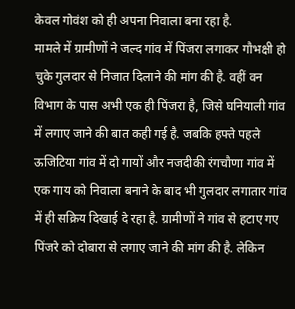केवल गोवंश को ही अपना निवाला बना रहा है.
मामले में ग्रामीणों ने जल्द गांव में पिंजरा लगाकर गौभक्षी हो चुके गुलदार से निजात दिलाने की मांग की है. वहीं वन विभाग के पास अभी एक ही पिंजरा है, जिसे घनियाली गांव में लगाए जाने की बात कही गई है. जबकि हफ्ते पहले ऊजिटिया गांव में दो गायों और नजदीकी रंगचौणा गांव में एक गाय को निवाला बनाने के बाद भी गुलदार लगातार गांव में ही सक्रिय दिखाई दे रहा है. ग्रामीणों ने गांव से हटाए गए पिंजरे को दोबारा से लगाए जाने की मांग की है. लेकिन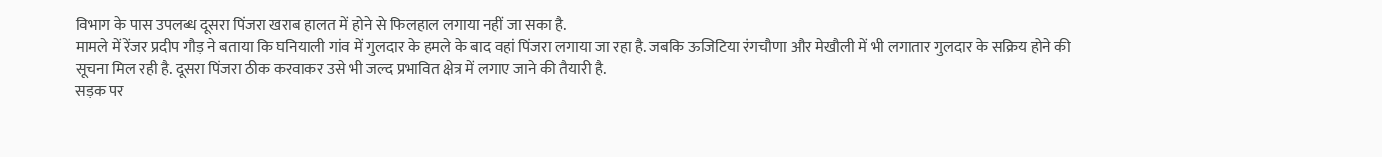विभाग के पास उपलब्ध दूसरा पिंजरा खराब हालत में होने से फिलहाल लगाया नहीं जा सका है.
मामले में रेंजर प्रदीप गौड़ ने बताया कि घनियाली गांव में गुलदार के हमले के बाद वहां पिंजरा लगाया जा रहा है. जबकि ऊजिटिया रंगचौणा और मेखौली में भी लगातार गुलदार के सक्रिय होने की सूचना मिल रही है. दूसरा पिंजरा ठीक करवाकर उसे भी जल्द प्रभावित क्षेत्र में लगाए जाने की तैयारी है.
सड़क पर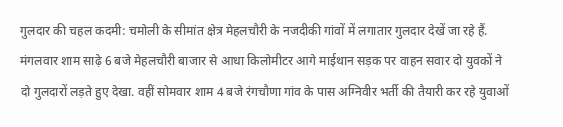गुलदार की चहल कदमी: चमोली के सीमांत क्षेत्र मेहलचौरी के नजदीकी गांवों में लगातार गुलदार देखें जा रहे हैं. मंगलवार शाम साढ़े 6 बजे मेहलचौरी बाजार से आधा किलोमीटर आगे माईथान सड़क पर वाहन सवार दो युवकों ने दो गुलदारों लड़ते हुए देखा. वहीं सोमवार शाम 4 बजे रंगचौणा गांव के पास अग्निवीर भर्ती की तैयारी कर रहे युवाओं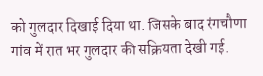को गुलदार दिखाई दिया था. जिसके बाद रंगचौणा गांव में रात भर गुलदार की सक्रियता देखी गई.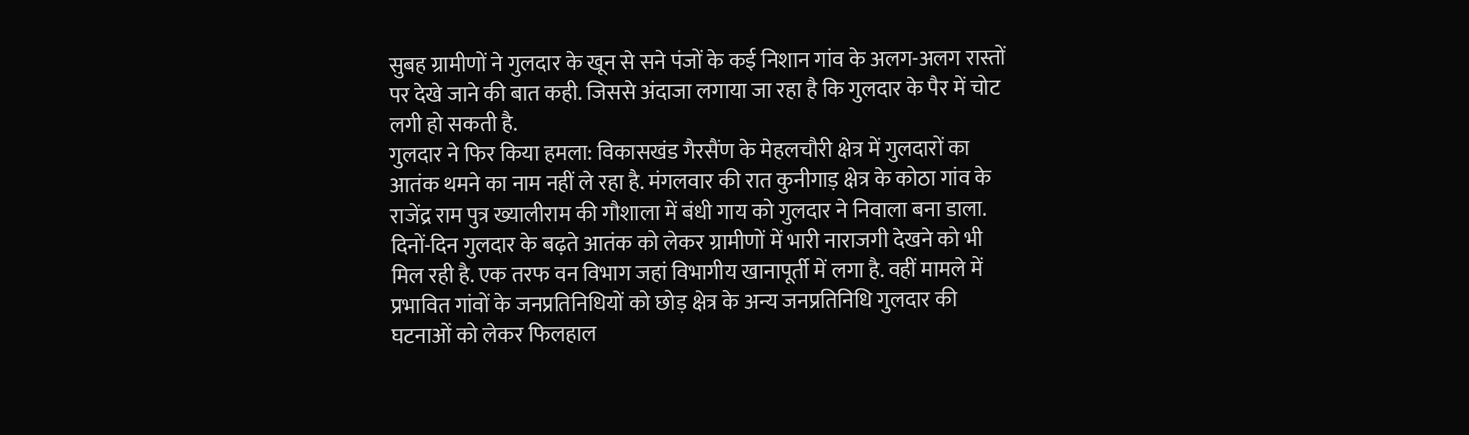सुबह ग्रामीणों ने गुलदार के खून से सने पंजों के कई निशान गांव के अलग-अलग रास्तों पर देखे जाने की बात कही. जिससे अंदाजा लगाया जा रहा है कि गुलदार के पैर में चोट लगी हो सकती है.
गुलदार ने फिर किया हमला: विकासखंड गैरसैंण के मेहलचौरी क्षेत्र में गुलदारों का आतंक थमने का नाम नहीं ले रहा है. मंगलवार की रात कुनीगाड़ क्षेत्र के कोठा गांव के राजेंद्र राम पुत्र ख्यालीराम की गौशाला में बंधी गाय को गुलदार ने निवाला बना डाला. दिनों-दिन गुलदार के बढ़ते आतंक को लेकर ग्रामीणों में भारी नाराजगी देखने को भी मिल रही है. एक तरफ वन विभाग जहां विभागीय खानापूर्ती में लगा है. वहीं मामले में प्रभावित गांवों के जनप्रतिनिधियों को छोड़ क्षेत्र के अन्य जनप्रतिनिधि गुलदार की घटनाओं को लेकर फिलहाल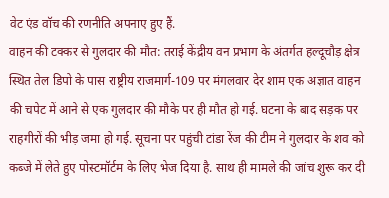वेट एंड वॉच की रणनीति अपनाए हुए हैं.
वाहन की टक्कर से गुलदार की मौत: तराई केंद्रीय वन प्रभाग के अंतर्गत हल्दूचौड़ क्षेत्र स्थित तेल डिपो के पास राष्ट्रीय राजमार्ग-109 पर मंगलवार देर शाम एक अज्ञात वाहन की चपेट में आने से एक गुलदार की मौके पर ही मौत हो गई. घटना के बाद सड़क पर राहगीरों की भीड़ जमा हो गई. सूचना पर पहुंची टांडा रेंज की टीम ने गुलदार के शव को कब्जे में लेते हुए पोस्टमॉर्टम के लिए भेज दिया है. साथ ही मामले की जांच शुरू कर दी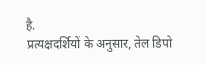है.
प्रत्यक्षदर्शियों के अनुसार, तेल डिपो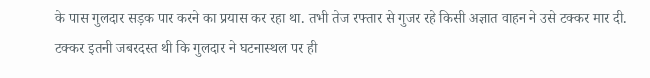के पास गुलदार सड़क पार करने का प्रयास कर रहा था. तभी तेज रफ्तार से गुजर रहे किसी अज्ञात वाहन ने उसे टक्कर मार दी. टक्कर इतनी जबरदस्त थी कि गुलदार ने घटनास्थल पर ही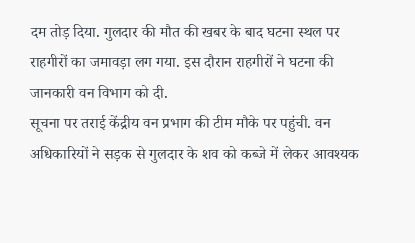दम तोड़ दिया. गुलदार की मौत की खबर के बाद घटना स्थल पर राहगीरों का जमावड़ा लग गया. इस दौरान राहगीरों ने घटना की जानकारी वन विभाग को दी.
सूचना पर तराई केंद्रीय वन प्रभाग की टीम मौके पर पहुंची. वन अधिकारियों ने सड़क से गुलदार के शव को कब्जे में लेकर आवश्यक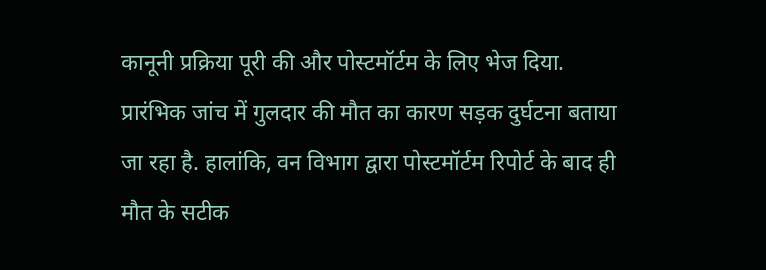कानूनी प्रक्रिया पूरी की और पोस्टमॉर्टम के लिए भेज दिया. प्रारंभिक जांच में गुलदार की मौत का कारण सड़क दुर्घटना बताया जा रहा है. हालांकि, वन विभाग द्वारा पोस्टमॉर्टम रिपोर्ट के बाद ही मौत के सटीक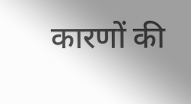कारणों की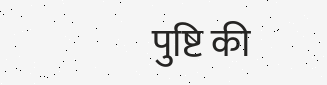पुष्टि की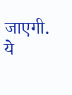जाएगी.
ये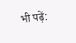भी पढ़ें: